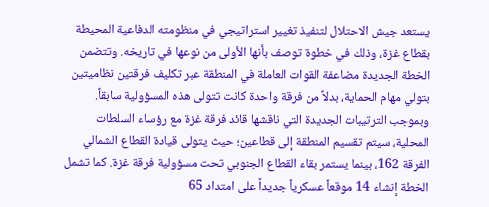يستعد جيش الاحتلال لتنفيذ تغيير استراتيجي في منظومته الدفاعية المحيطة بقطاع غزة، وذلك في خطوة توصف بأنها الأولى من نوعها في تاريخه. وتتضمن الخطة الجديدة مضاعفة القوات العاملة في المنطقة عبر تكليف فرقتين نظاميتين بتولي مهام الحماية، بدلاً من فرقة واحدة كانت تتولى هذه المسؤولية سابقاً.
وبموجب الترتيبات الجديدة التي ناقشها قائد فرقة غزة مع رؤساء السلطات المحلية، سيتم تقسيم المنطقة إلى قطاعين؛ حيث يتولى قيادة القطاع الشمالي الفرقة 162، بينما يستمر بقاء القطاع الجنوبي تحت مسؤولية فرقة غزة. كما تشمل الخطة إنشاء 14 موقعاً عسكرياً جديداً على امتداد 65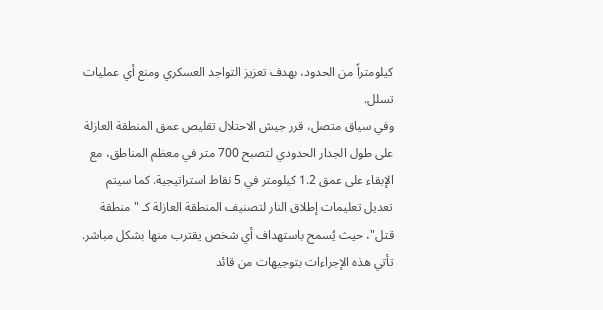كيلومتراً من الحدود، بهدف تعزيز التواجد العسكري ومنع أي عمليات تسلل.
وفي سياق متصل، قرر جيش الاحتلال تقليص عمق المنطقة العازلة على طول الجدار الحدودي لتصبح 700 متر في معظم المناطق، مع الإبقاء على عمق 1.2 كيلومتر في 5 نقاط استراتيجية. كما سيتم تعديل تعليمات إطلاق النار لتصنيف المنطقة العازلة كـ "منطقة قتل"، حيث يُسمح باستهداف أي شخص يقترب منها بشكل مباشر.
تأتي هذه الإجراءات بتوجيهات من قائد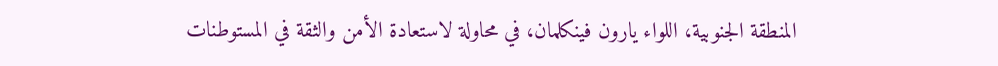المنطقة الجنوبية، اللواء يارون فينكلمان، في محاولة لاستعادة الأمن والثقة في المستوطنات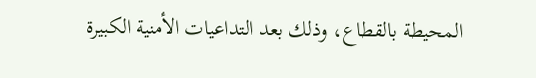المحيطة بالقطاع، وذلك بعد التداعيات الأمنية الكبيرة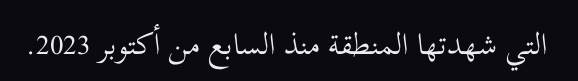التي شهدتها المنطقة منذ السابع من أكتوبر 2023.